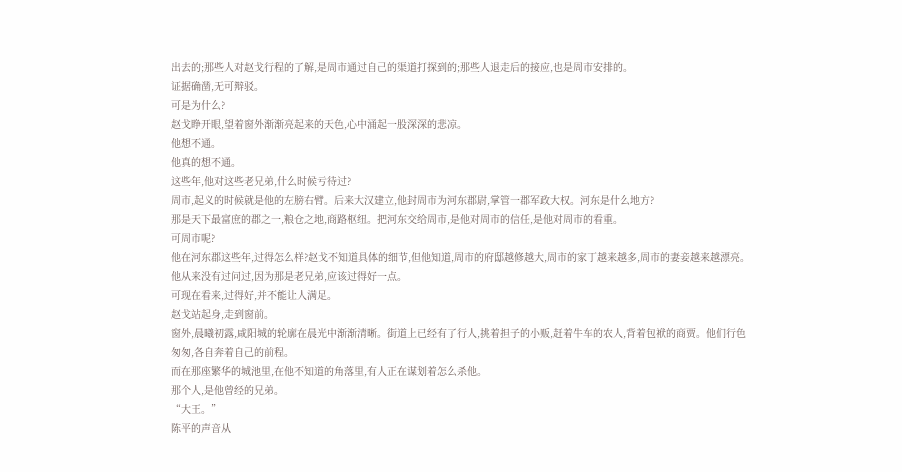出去的;那些人对赵戈行程的了解,是周市通过自己的渠道打探到的;那些人退走后的接应,也是周市安排的。
证据确凿,无可辩驳。
可是为什么?
赵戈睁开眼,望着窗外渐渐亮起来的天色,心中涌起一股深深的悲凉。
他想不通。
他真的想不通。
这些年,他对这些老兄弟,什么时候亏待过?
周市,起义的时候就是他的左膀右臂。后来大汉建立,他封周市为河东郡尉,掌管一郡军政大权。河东是什么地方?
那是天下最富庶的郡之一,粮仓之地,商路枢纽。把河东交给周市,是他对周市的信任,是他对周市的看重。
可周市呢?
他在河东郡这些年,过得怎么样?赵戈不知道具体的细节,但他知道,周市的府邸越修越大,周市的家丁越来越多,周市的妻妾越来越漂亮。
他从来没有过问过,因为那是老兄弟,应该过得好一点。
可现在看来,过得好,并不能让人满足。
赵戈站起身,走到窗前。
窗外,晨曦初露,咸阳城的轮廓在晨光中渐渐清晰。街道上已经有了行人,挑着担子的小贩,赶着牛车的农人,背着包袱的商贾。他们行色匆匆,各自奔着自己的前程。
而在那座繁华的城池里,在他不知道的角落里,有人正在谋划着怎么杀他。
那个人,是他曾经的兄弟。
“大王。”
陈平的声音从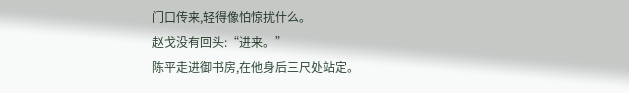门口传来,轻得像怕惊扰什么。
赵戈没有回头:“进来。”
陈平走进御书房,在他身后三尺处站定。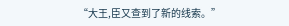“大王,臣又查到了新的线索。”